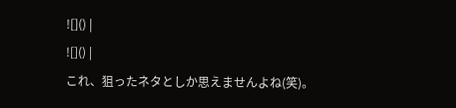![]() |
![]() |
これ、狙ったネタとしか思えませんよね(笑)。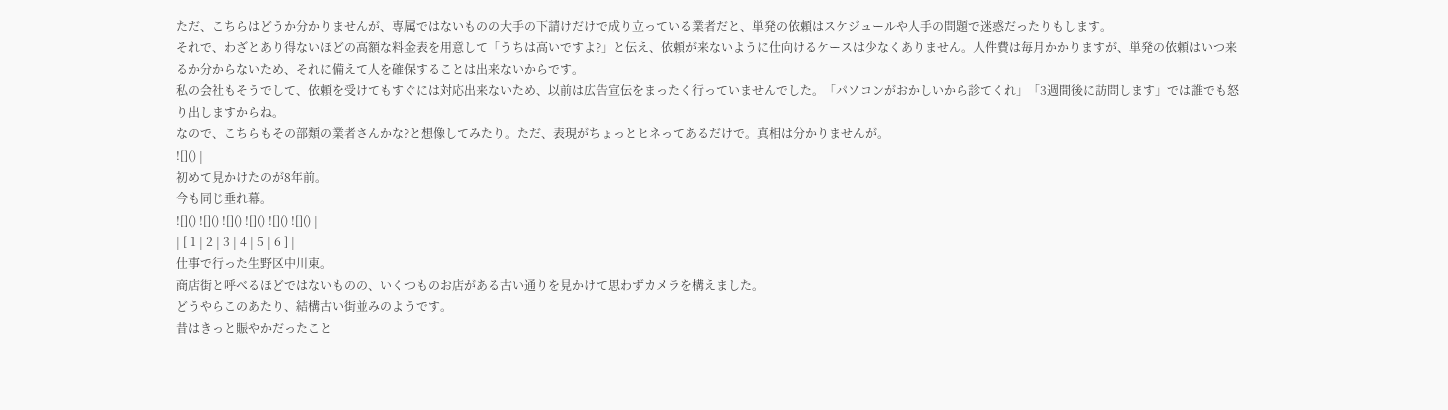ただ、こちらはどうか分かりませんが、専属ではないものの大手の下請けだけで成り立っている業者だと、単発の依頼はスケジュールや人手の問題で迷惑だったりもします。
それで、わざとあり得ないほどの高額な料金表を用意して「うちは高いですよ?」と伝え、依頼が来ないように仕向けるケースは少なくありません。人件費は毎月かかりますが、単発の依頼はいつ来るか分からないため、それに備えて人を確保することは出来ないからです。
私の会社もそうでして、依頼を受けてもすぐには対応出来ないため、以前は広告宣伝をまったく行っていませんでした。「パソコンがおかしいから診てくれ」「3週間後に訪問します」では誰でも怒り出しますからね。
なので、こちらもその部類の業者さんかな?と想像してみたり。ただ、表現がちょっとヒネってあるだけで。真相は分かりませんが。
![]() |
初めて見かけたのが8年前。
今も同じ垂れ幕。
![]() ![]() ![]() ![]() ![]() ![]() |
| [ 1 | 2 | 3 | 4 | 5 | 6 ] |
仕事で行った生野区中川東。
商店街と呼べるほどではないものの、いくつものお店がある古い通りを見かけて思わずカメラを構えました。
どうやらこのあたり、結構古い街並みのようです。
昔はきっと賑やかだったこと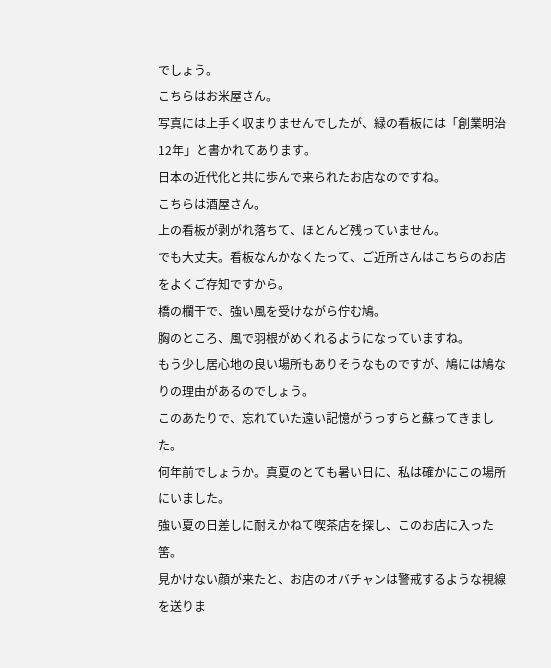でしょう。
こちらはお米屋さん。
写真には上手く収まりませんでしたが、緑の看板には「創業明治12年」と書かれてあります。
日本の近代化と共に歩んで来られたお店なのですね。
こちらは酒屋さん。
上の看板が剥がれ落ちて、ほとんど残っていません。
でも大丈夫。看板なんかなくたって、ご近所さんはこちらのお店をよくご存知ですから。
橋の欄干で、強い風を受けながら佇む鳩。
胸のところ、風で羽根がめくれるようになっていますね。
もう少し居心地の良い場所もありそうなものですが、鳩には鳩なりの理由があるのでしょう。
このあたりで、忘れていた遠い記憶がうっすらと蘇ってきました。
何年前でしょうか。真夏のとても暑い日に、私は確かにこの場所にいました。
強い夏の日差しに耐えかねて喫茶店を探し、このお店に入った筈。
見かけない顔が来たと、お店のオバチャンは警戒するような視線を送りま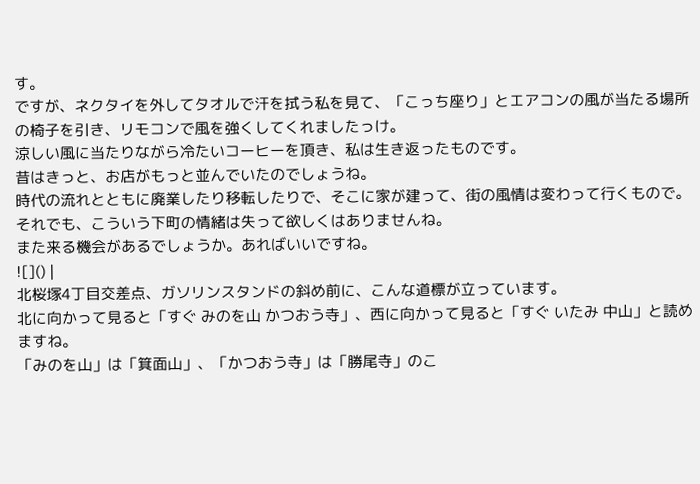す。
ですが、ネクタイを外してタオルで汗を拭う私を見て、「こっち座り」とエアコンの風が当たる場所の椅子を引き、リモコンで風を強くしてくれましたっけ。
涼しい風に当たりながら冷たいコーヒーを頂き、私は生き返ったものです。
昔はきっと、お店がもっと並んでいたのでしょうね。
時代の流れとともに廃業したり移転したりで、そこに家が建って、街の風情は変わって行くもので。
それでも、こういう下町の情緒は失って欲しくはありませんね。
また来る機会があるでしょうか。あればいいですね。
![]() |
北桜塚4丁目交差点、ガソリンスタンドの斜め前に、こんな道標が立っています。
北に向かって見ると「すぐ みのを山 かつおう寺」、西に向かって見ると「すぐ いたみ 中山」と読めますね。
「みのを山」は「箕面山」、「かつおう寺」は「勝尾寺」のこ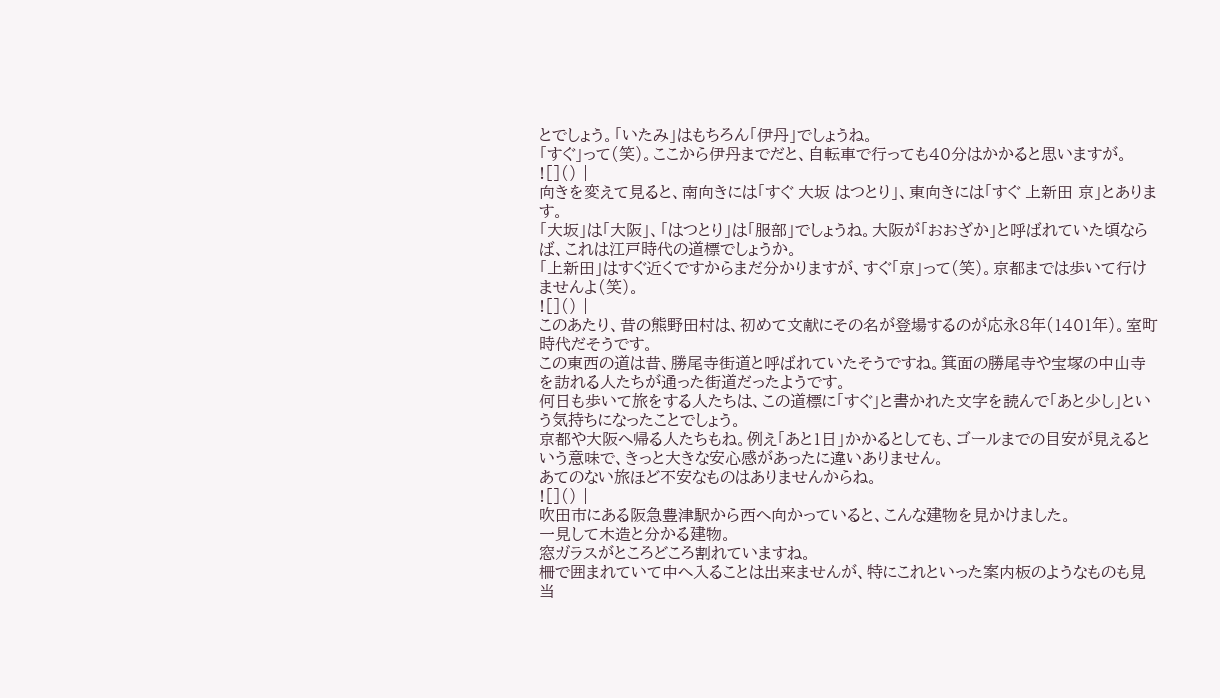とでしょう。「いたみ」はもちろん「伊丹」でしょうね。
「すぐ」って(笑)。ここから伊丹までだと、自転車で行っても40分はかかると思いますが。
![]() |
向きを変えて見ると、南向きには「すぐ 大坂 はつとり」、東向きには「すぐ 上新田 京」とあります。
「大坂」は「大阪」、「はつとり」は「服部」でしょうね。大阪が「おおざか」と呼ばれていた頃ならば、これは江戸時代の道標でしょうか。
「上新田」はすぐ近くですからまだ分かりますが、すぐ「京」って(笑)。京都までは歩いて行けませんよ(笑)。
![]() |
このあたり、昔の熊野田村は、初めて文献にその名が登場するのが応永8年(1401年)。室町時代だそうです。
この東西の道は昔、勝尾寺街道と呼ばれていたそうですね。箕面の勝尾寺や宝塚の中山寺を訪れる人たちが通った街道だったようです。
何日も歩いて旅をする人たちは、この道標に「すぐ」と書かれた文字を読んで「あと少し」という気持ちになったことでしょう。
京都や大阪へ帰る人たちもね。例え「あと1日」かかるとしても、ゴールまでの目安が見えるという意味で、きっと大きな安心感があったに違いありません。
あてのない旅ほど不安なものはありませんからね。
![]() |
吹田市にある阪急豊津駅から西へ向かっていると、こんな建物を見かけました。
一見して木造と分かる建物。
窓ガラスがところどころ割れていますね。
柵で囲まれていて中へ入ることは出来ませんが、特にこれといった案内板のようなものも見当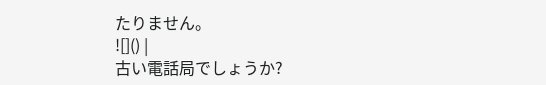たりません。
![]() |
古い電話局でしょうか?